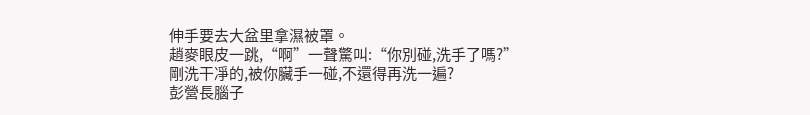伸手要去大盆里拿濕被罩。
趙麥眼皮一跳,“啊”一聲驚叫:“你別碰,洗手了嗎?”
剛洗干凈的,被你臟手一碰,不還得再洗一遍?
彭營長腦子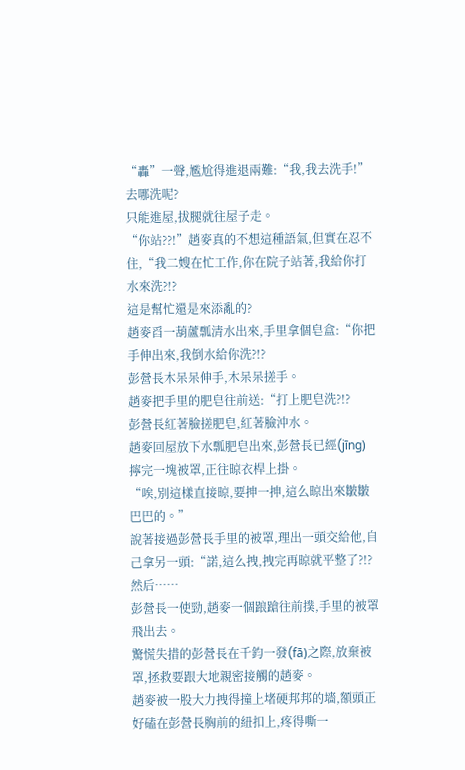“轟”一聲,尷尬得進退兩難:“我,我去洗手!”
去哪洗呢?
只能進屋,拔腿就往屋子走。
“你站??!”趙麥真的不想這種語氣,但實在忍不住,“我二嫂在忙工作,你在院子站著,我給你打水來洗?!?
這是幫忙還是來添亂的?
趙麥舀一葫蘆瓢清水出來,手里拿個皂盒:“你把手伸出來,我倒水給你洗?!?
彭營長木呆呆伸手,木呆呆搓手。
趙麥把手里的肥皂往前送:“打上肥皂洗?!?
彭營長紅著臉搓肥皂,紅著臉沖水。
趙麥回屋放下水瓢肥皂出來,彭營長已經(jīng)擰完一塊被罩,正往晾衣桿上掛。
“唉,別這樣直接晾,要抻一抻,這么晾出來皺皺巴巴的。”
說著接過彭營長手里的被罩,理出一頭交給他,自己拿另一頭:“諾,這么拽,拽完再晾就平整了?!?
然后……
彭營長一使勁,趙麥一個踉蹌往前撲,手里的被罩飛出去。
驚慌失措的彭營長在千鈞一發(fā)之際,放棄被罩,拯救要跟大地親密接觸的趙麥。
趙麥被一股大力拽得撞上堵硬邦邦的墻,額頭正好磕在彭營長胸前的紐扣上,疼得嘶一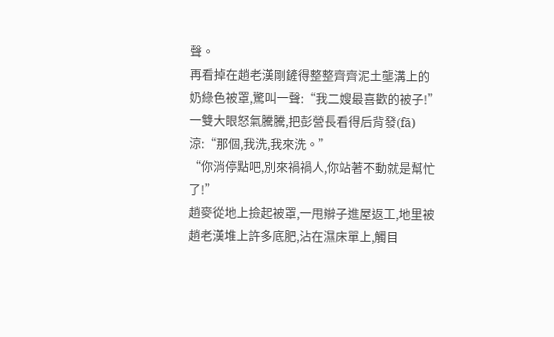聲。
再看掉在趙老漢剛鏟得整整齊齊泥土壟溝上的奶綠色被罩,驚叫一聲:“我二嫂最喜歡的被子!”
一雙大眼怒氣騰騰,把彭營長看得后背發(fā)涼:“那個,我洗,我來洗。”
“你消停點吧,別來禍禍人,你站著不動就是幫忙了!”
趙麥從地上撿起被罩,一甩辮子進屋返工,地里被趙老漢堆上許多底肥,沾在濕床單上,觸目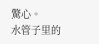驚心。
水管子里的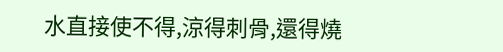水直接使不得,涼得刺骨,還得燒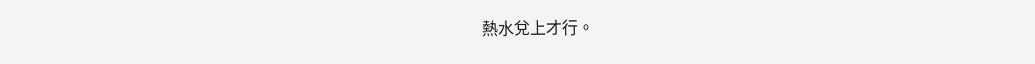熱水兌上才行。